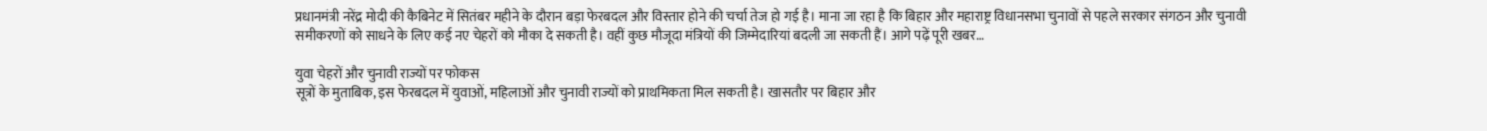प्रधानमंत्री नरेंद्र मोदी की कैबिनेट में सितंबर महीने के दौरान बड़ा फेरबदल और विस्तार होने की चर्चा तेज हो गई है। माना जा रहा है कि बिहार और महाराष्ट्र विधानसभा चुनावों से पहले सरकार संगठन और चुनावी समीकरणों को साधने के लिए कई नए चेहरों को मौका दे सकती है। वहीं कुछ मौजूदा मंत्रियों की जिम्मेदारियां बदली जा सकती हैं। आगे पढ़ें पूरी खबर…

युवा चेहरों और चुनावी राज्यों पर फोकस
सूत्रों के मुताबिक, इस फेरबदल में युवाओं, महिलाओं और चुनावी राज्यों को प्राथमिकता मिल सकती है। खासतौर पर बिहार और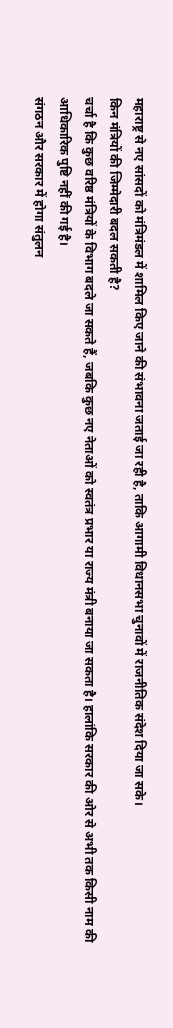महाराष्ट्र से नए सांसदों को मंत्रिमंडल में शामिल किए जाने की संभावना जताई जा रही है, ताकि आगामी विधानसभा चुनावों में राजनीतिक संदेश दिया जा सके।
किन मंत्रियों की जिम्मेदारी बदल सकती है?
चर्चा है कि कुछ वरिष्ठ मंत्रियों के विभाग बदले जा सकते हैं, जबकि कुछ नए नेताओं को स्वतंत्र प्रभार या राज्य मंत्री बनाया जा सकता है। हालांकि सरकार की ओर से अभी तक किसी नाम की आधिकारिक पुष्टि नहीं की गई है।
संगठन और सरकार में होगा संतुलन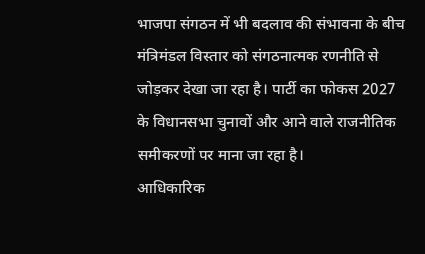भाजपा संगठन में भी बदलाव की संभावना के बीच मंत्रिमंडल विस्तार को संगठनात्मक रणनीति से जोड़कर देखा जा रहा है। पार्टी का फोकस 2027 के विधानसभा चुनावों और आने वाले राजनीतिक समीकरणों पर माना जा रहा है।
आधिकारिक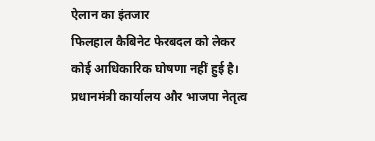ऐलान का इंतजार
फिलहाल कैबिनेट फेरबदल को लेकर कोई आधिकारिक घोषणा नहीं हुई है। प्रधानमंत्री कार्यालय और भाजपा नेतृत्व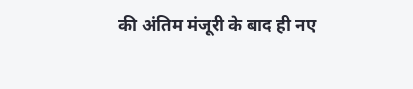की अंतिम मंजूरी के बाद ही नए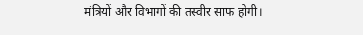मंत्रियों और विभागों की तस्वीर साफ होगी।